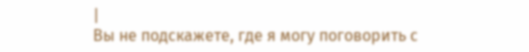|
Вы не подскажете, где я могу поговорить с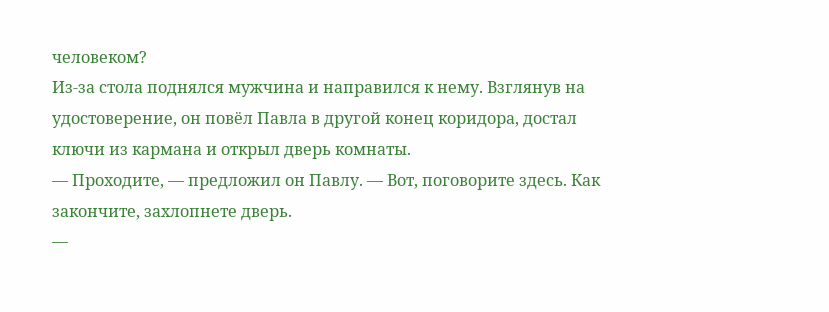человеком?
Из-за стола поднялся мужчина и направился к нему. Взглянув на удостоверение, он повёл Павла в другой конец коридора, достал ключи из кармана и открыл дверь комнаты.
— Проходите, — предложил он Павлу. — Вот, поговорите здесь. Как закончите, захлопнете дверь.
—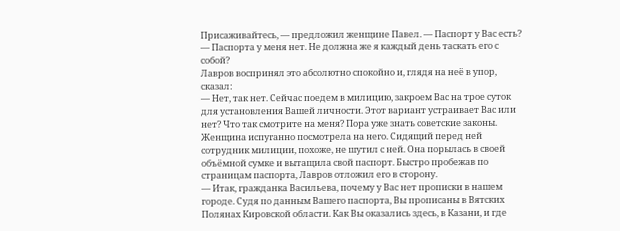Присаживайтесь, — предложил женщине Павел. — Паспорт у Вас есть?
— Паспорта у меня нет. Не должна же я каждый день таскать его с собой?
Лавров воспринял это абсолютно спокойно и, глядя на неё в упор, сказал:
— Нет, так нет. Сейчас поедем в милицию, закроем Вас на трое суток для установления Вашей личности. Этот вариант устраивает Вас или нет? Что так смотрите на меня? Пора уже знать советские законы.
Женщина испуганно посмотрела на него. Сидящий перед ней сотрудник милиции, похоже, не шутил с ней. Она порылась в своей объёмной сумке и вытащила свой паспорт. Быстро пробежав по страницам паспорта, Лавров отложил его в сторону.
— Итак, гражданка Васильева, почему у Вас нет прописки в нашем городе. Судя по данным Вашего паспорта, Вы прописаны в Вятских Полянах Кировской области. Как Вы оказались здесь, в Казани, и где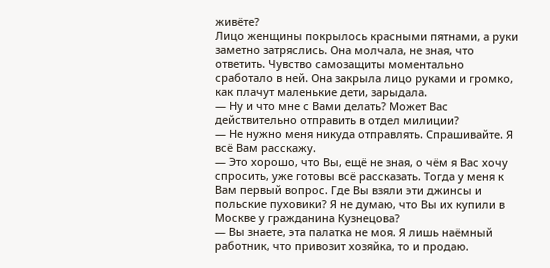живёте?
Лицо женщины покрылось красными пятнами, а руки заметно затряслись. Она молчала, не зная, что ответить. Чувство самозащиты моментально сработало в ней. Она закрыла лицо руками и громко, как плачут маленькие дети, зарыдала.
— Ну и что мне с Вами делать? Может Вас действительно отправить в отдел милиции?
— Не нужно меня никуда отправлять. Спрашивайте. Я всё Вам расскажу.
— Это хорошо, что Вы, ещё не зная, о чём я Вас хочу спросить, уже готовы всё рассказать. Тогда у меня к Вам первый вопрос. Где Вы взяли эти джинсы и польские пуховики? Я не думаю, что Вы их купили в Москве у гражданина Кузнецова?
— Вы знаете, эта палатка не моя. Я лишь наёмный работник, что привозит хозяйка, то и продаю.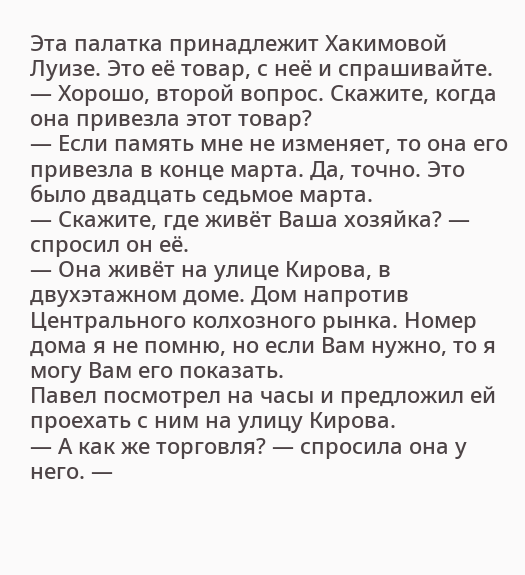Эта палатка принадлежит Хакимовой Луизе. Это её товар, с неё и спрашивайте.
— Хорошо, второй вопрос. Скажите, когда она привезла этот товар?
— Если память мне не изменяет, то она его привезла в конце марта. Да, точно. Это было двадцать седьмое марта.
— Скажите, где живёт Ваша хозяйка? — спросил он её.
— Она живёт на улице Кирова, в двухэтажном доме. Дом напротив Центрального колхозного рынка. Номер дома я не помню, но если Вам нужно, то я могу Вам его показать.
Павел посмотрел на часы и предложил ей проехать с ним на улицу Кирова.
— А как же торговля? — спросила она у него. —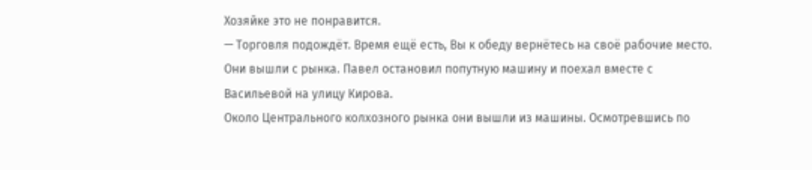Хозяйке это не понравится.
— Торговля подождёт. Время ещё есть, Вы к обеду вернётесь на своё рабочие место.
Они вышли с рынка. Павел остановил попутную машину и поехал вместе с Васильевой на улицу Кирова.
Около Центрального колхозного рынка они вышли из машины. Осмотревшись по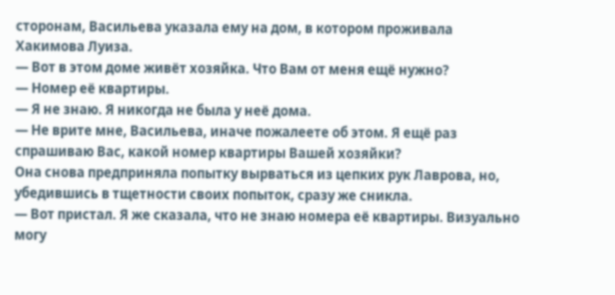сторонам, Васильева указала ему на дом, в котором проживала Хакимова Луиза.
— Вот в этом доме живёт хозяйка. Что Вам от меня ещё нужно?
— Номер её квартиры.
— Я не знаю. Я никогда не была у неё дома.
— Не врите мне, Васильева, иначе пожалеете об этом. Я ещё раз спрашиваю Вас, какой номер квартиры Вашей хозяйки?
Она снова предприняла попытку вырваться из цепких рук Лаврова, но, убедившись в тщетности своих попыток, сразу же сникла.
— Вот пристал. Я же сказала, что не знаю номера её квартиры. Визуально могу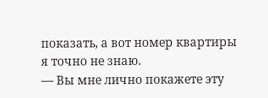показать, а вот номер квартиры я точно не знаю.
— Вы мне лично покажете эту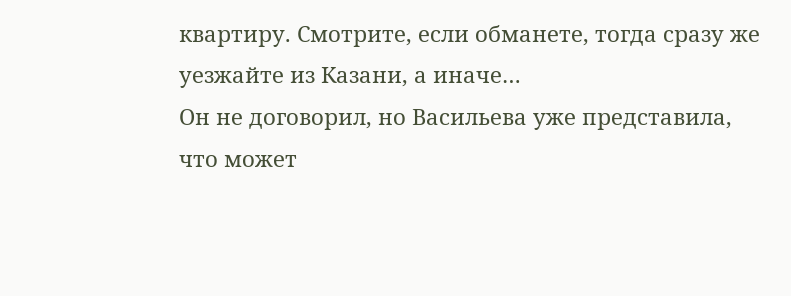квартиру. Смотрите, если обманете, тогда сразу же уезжайте из Казани, а иначе…
Он не договорил, но Васильева уже представила, что может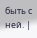быть с ней. |